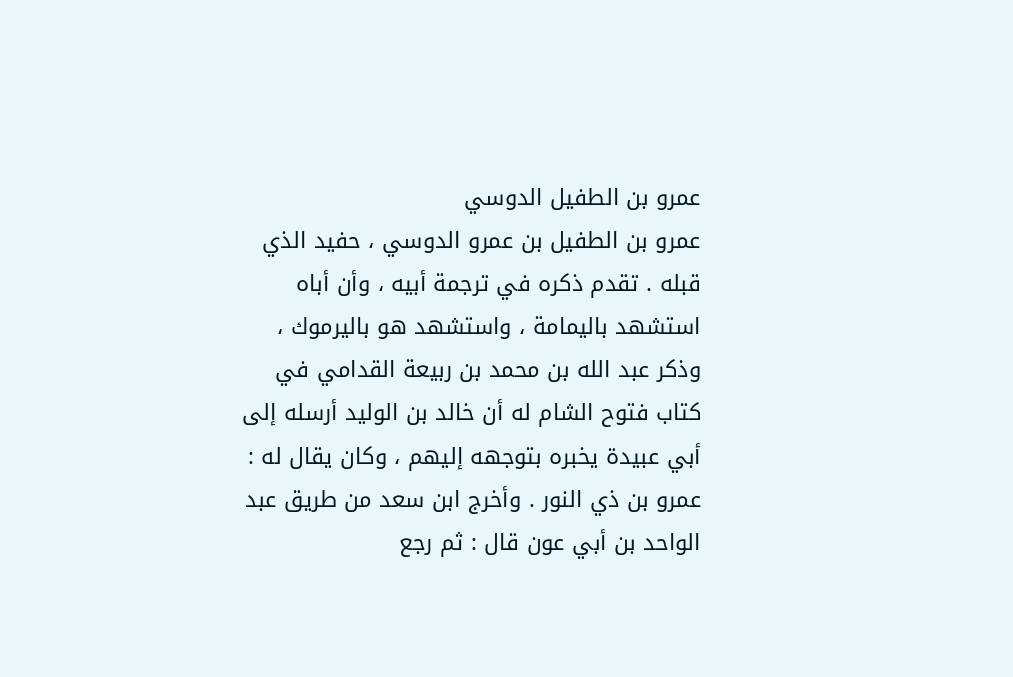عمرو بن الطفيل الدوسي
عمرو بن الطفيل بن عمرو الدوسي ، حفيد الذي قبله . تقدم ذكره في ترجمة أبيه ، وأن أباه استشهد باليمامة ، واستشهد هو باليرموك ، وذكر عبد الله بن محمد بن ربيعة القدامي في كتاب فتوح الشام له أن خالد بن الوليد أرسله إلى أبي عبيدة يخبره بتوجهه إليهم ، وكان يقال له : عمرو بن ذي النور . وأخرج ابن سعد من طريق عبد الواحد بن أبي عون قال : ثم رجع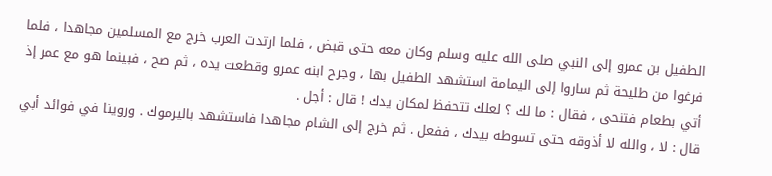الطفيل بن عمرو إلى النبي صلى الله عليه وسلم وكان معه حتى قبض ، فلما ارتدت العرب خرج مع المسلمين مجاهدا ، فلما فرغوا من طليحة ثم ساروا إلى اليمامة استشهد الطفيل بها ، وجرح ابنه عمرو وقطعت يده ، ثم صح ، فبينما هو مع عمر إذ أتي بطعام فتنحى ، فقال : ما لك ؟ لعلك تتحفظ لمكان يدك ! قال : أجل .
قال : لا ، والله لا أذوقه حتى تسوطه بيدك ، ففعل . ثم خرج إلى الشام مجاهدا فاستشهد باليرموك . وروينا في فوائد أبي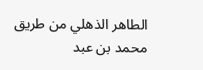الطاهر الذهلي من طريق محمد بن عبد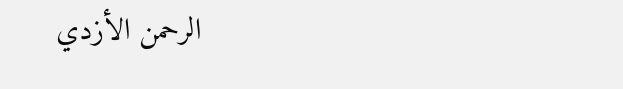الرحمن الأزدي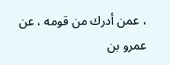، عمن أدرك من قومه ، عن عمرو بن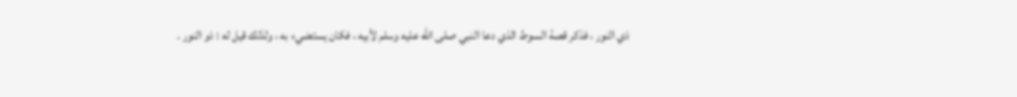ذي النور ، فذكر قصة السوط الذي دعا النبي صلى الله عليه وسلم لأبيه ، فكان يستضيء به ، ولذلك قيل له : ذو النور .